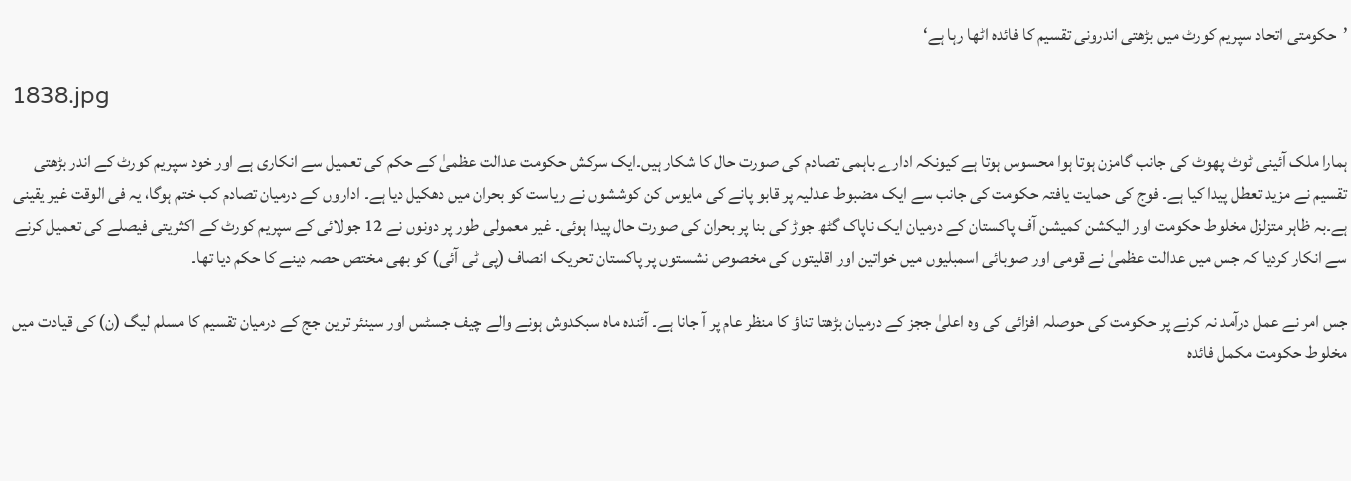’حکومتی اتحاد سپریم کورٹ میں بڑھتی اندرونی تقسیم کا فائدہ اٹھا رہا ہے‘

1838.jpg

ہمارا ملک آئینی ٹوٹ پھوٹ کی جانب گامزن ہوتا ہوا محسوس ہوتا ہے کیونکہ ادارے باہمی تصادم کی صورت حال کا شکار ہیں۔ایک سرکش حکومت عدالت عظمیٰ کے حکم کی تعمیل سے انکاری ہے اور خود سپریم کورٹ کے اندر بڑھتی تقسیم نے مزید تعطل پیدا کیا ہے۔ فوج کی حمایت یافتہ حکومت کی جانب سے ایک مضبوط عدلیہ پر قابو پانے کی مایوس کن کوششوں نے ریاست کو بحران میں دھکیل دیا ہے۔ اداروں کے درمیان تصادم کب ختم ہوگا، یہ فی الوقت غیر یقینی ہے۔بہ ظاہر متزلزل مخلوط حکومت اور الیکشن کمیشن آف پاکستان کے درمیان ایک ناپاک گٹھ جوڑ کی بنا پر بحران کی صورت حال پیدا ہوئی۔ غیر معمولی طور پر دونوں نے 12 جولائی کے سپریم کورٹ کے اکثریتی فیصلے کی تعمیل کرنے سے انکار کردیا کہ جس میں عدالت عظمیٰ نے قومی اور صوبائی اسمبلیوں میں خواتین اور اقلیتوں کی مخصوص نشستوں پر پاکستان تحریک انصاف (پی ٹی آئی) کو بھی مختص حصہ دینے کا حکم دیا تھا۔

جس امر نے عمل درآمد نہ کرنے پر حکومت کی حوصلہ افزائی کی وہ اعلیٰ ججز کے درمیان بڑھتا تناؤ کا منظر عام پر آ جانا ہے۔ آئندہ ماہ سبکدوش ہونے والے چیف جسٹس اور سینئر ترین جج کے درمیان تقسیم کا مسلم لیگ (ن) کی قیادت میں مخلوط حکومت مکمل فائدہ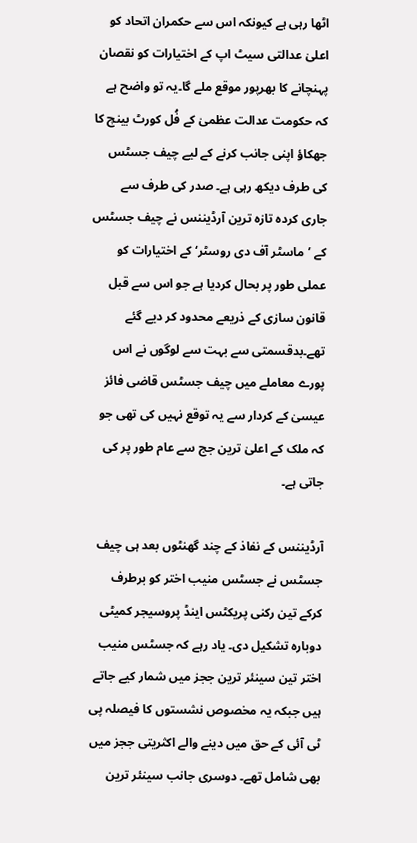اٹھا رہی ہے کیونکہ اس سے حکمران اتحاد کو اعلیٰ عدالتی سیٹ اپ کے اختیارات کو نقصان پہنچانے کا بھرپور موقع ملے گا۔یہ تو واضح ہے کہ حکومت عدالت عظمیٰ کے فُل کورٹ بینچ کا جھکاؤ اپنی جانب کرنے کے لیے چیف جسٹس کی طرف دیکھ رہی ہے۔ صدر کی طرف سے جاری کردہ تازہ ترین آرڈیننس نے چیف جسٹس کے ’ماسٹر آف دی روسٹر‘ کے اختیارات کو عملی طور پر بحال کردیا ہے جو اس سے قبل قانون سازی کے ذریعے محدود کر دیے گئے تھے۔بدقسمتی سے بہت سے لوگوں نے اس پورے معاملے میں چیف جسٹس قاضی فائز عیسیٰ کے کردار سے یہ توقع نہیں کی تھی جو کہ ملک کے اعلیٰ ترین جج سے عام طور پر کی جاتی ہے۔

آرڈیننس کے نفاذ کے چند گھنٹوں بعد ہی چیف جسٹس نے جسٹس منیب اختر کو برطرف کرکے تین رکنی پریکٹس اینڈ پروسیجر کمیٹی دوبارہ تشکیل دی۔ یاد رہے کہ جسٹس منیب اختر تین سینئر ترین ججز میں شمار کیے جاتے ہیں جبکہ یہ مخصوص نشستوں کا فیصلہ پی ٹی آئی کے حق میں دینے والے اکثریتی ججز میں بھی شامل تھے۔ دوسری جانب سینئر ترین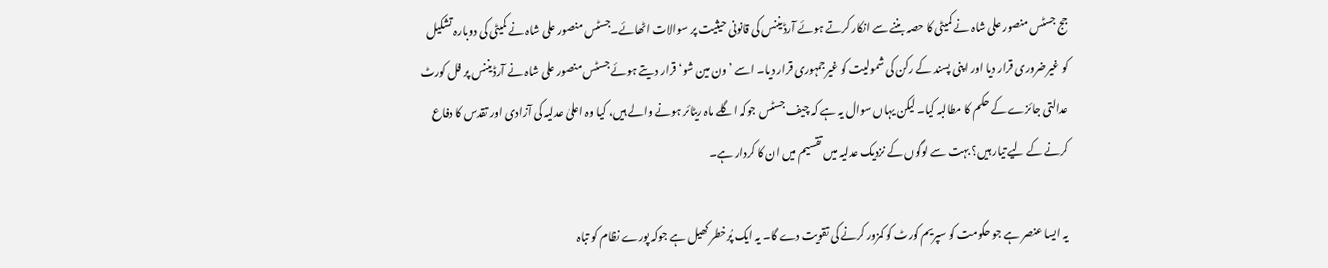جج جسٹس منصور علی شاہ نے کمیٹی کا حصہ بننے سے انکار کرتے ہوئے آرڈیننس کی قانونی حیثیت پر سوالات اٹھائے۔جسٹس منصور علی شاہ نے کمیٹی کی دوبارہ تشکیل کو غیرضروری قرار دیا اور اپنی پسند کے رکن کی شمولیت کو غیرجمہوری قرار دیا۔ اسے ’ون مین شو‘ قرار دیتے ہوئے جسٹس منصور علی شاہ نے آرڈیننس پر فل کورٹ عدالتی جائزے کے حکم کا مطالبہ کیا۔ لیکن یہاں سوال یہ ہے کہ چیف جسٹس جوکہ اگلے ماہ ریٹائر ہونے والے ہیں، کیا وہ اعلیٰ عدلیہ کی آزادی اور تقدس کا دفاع کرنے کے لیے تیار ہیں؟ بہت سے لوگوں کے نزدیک عدلیہ میں تقسیم میں ان کا کردار ہے۔

یہ ایسا عنصر ہے جو حکومت کو سپریم کورٹ کو کمزور کرنے کی تقویت دے گا۔ یہ ایک پُرخطر کھیل ہے جوکہ پورے نظام کو تباہ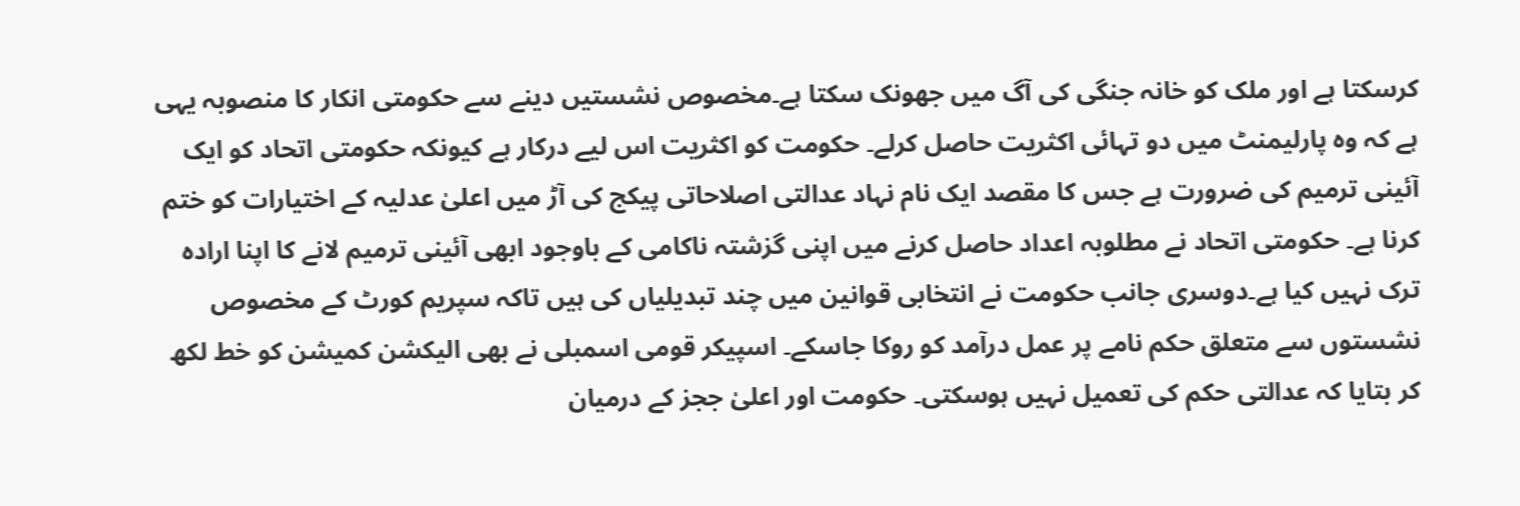کرسکتا ہے اور ملک کو خانہ جنگی کی آگ میں جھونک سکتا ہے۔مخصوص نشستیں دینے سے حکومتی انکار کا منصوبہ یہی ہے کہ وہ پارلیمنٹ میں دو تہائی اکثریت حاصل کرلے۔ حکومت کو اکثریت اس لیے درکار ہے کیونکہ حکومتی اتحاد کو ایک آئینی ترمیم کی ضرورت ہے جس کا مقصد ایک نام نہاد عدالتی اصلاحاتی پیکج کی آڑ میں اعلیٰ عدلیہ کے اختیارات کو ختم کرنا ہے۔ حکومتی اتحاد نے مطلوبہ اعداد حاصل کرنے میں اپنی گزشتہ ناکامی کے باوجود ابھی آئینی ترمیم لانے کا اپنا ارادہ ترک نہیں کیا ہے۔دوسری جانب حکومت نے انتخابی قوانین میں چند تبدیلیاں کی ہیں تاکہ سپریم کورٹ کے مخصوص نشستوں سے متعلق حکم نامے پر عمل درآمد کو روکا جاسکے۔ اسپیکر قومی اسمبلی نے بھی الیکشن کمیشن کو خط لکھ کر بتایا کہ عدالتی حکم کی تعمیل نہیں ہوسکتی۔ حکومت اور اعلیٰ ججز کے درمیان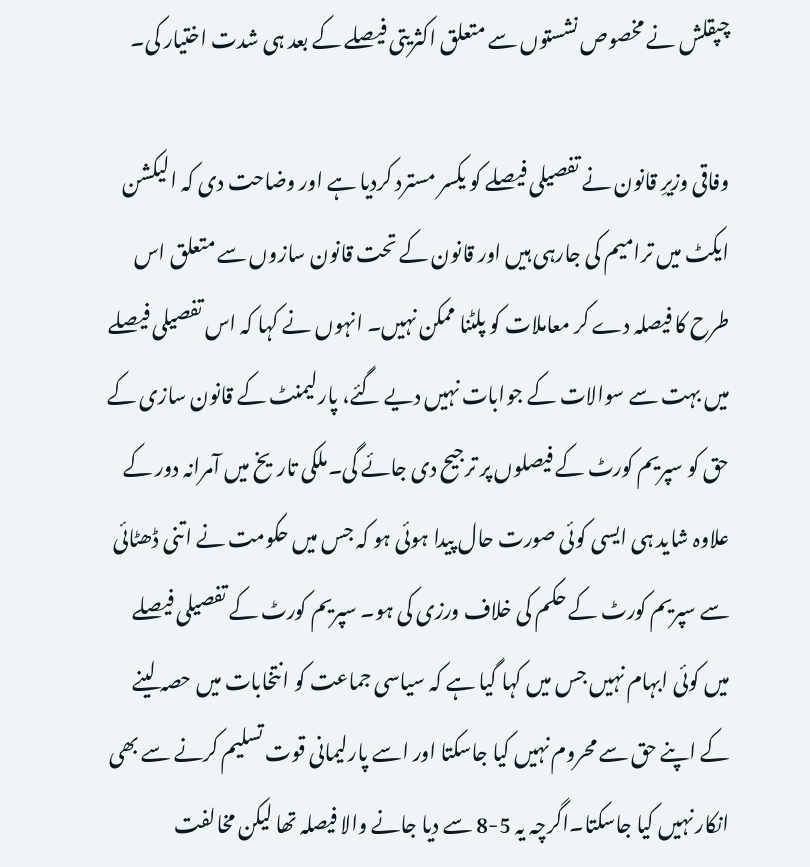چپقلش نے مخصوص نشستوں سے متعلق اکثریتی فیصلے کے بعد ہی شدت اختیار کی۔

وفاقی وزیرِ قانون نے تفصیلی فیصلے کو یکسر مسترد کردیا ہے اور وضاحت دی کہ الیکشن ایکٹ میں ترامیم کی جارہی ہیں اور قانون کے تحت قانون سازوں سے متعلق اس طرح کا فیصلہ دے کر معاملات کو پلٹنا ممکن نہیں۔ انہوں نے کہا کہ اس تفصیلی فیصلے میں بہت سے سوالات کے جوابات نہیں دیے گئے، پارلیمنٹ کے قانون سازی کے حق کو سپریم کورٹ کے فیصلوں پر ترجیح دی جائے گی۔ملکی تاریخ میں آمرانہ دور کے علاوہ شاید ہی ایسی کوئی صورت حال پیدا ہوئی ہو کہ جس میں حکومت نے اتنی ڈھٹائی سے سپریم کورٹ کے حکم کی خلاف ورزی کی ہو۔ سپریم کورٹ کے تفصیلی فیصلے میں کوئی ابہام نہیں جس میں کہا گیا ہے کہ سیاسی جماعت کو انتخابات میں حصہ لینے کے اپنے حق سے محروم نہیں کیا جاسکتا اور اسے پارلیمانی قوت تسلیم کرنے سے بھی انکار نہیں کیا جاسکتا۔اگرچہ یہ 5-8 سے دیا جانے والا فیصلہ تھا لیکن مخالفت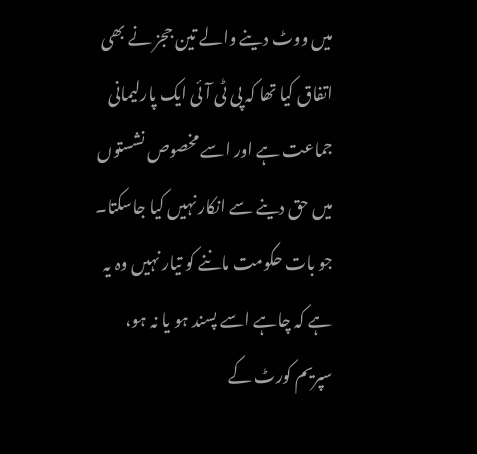میں ووٹ دینے والے تین ججز نے بھی اتفاق کیا تھا کہ پی ٹی آئی ایک پارلیمانی جماعت ہے اور اسے مخصوص نشستوں میں حق دینے سے انکار نہیں کیا جاسکتا۔ جو بات حکومت ماننے کو تیار نہیں وہ یہ ہے کہ چاہے اسے پسند ہو یا نہ ہو، سپریم کورٹ کے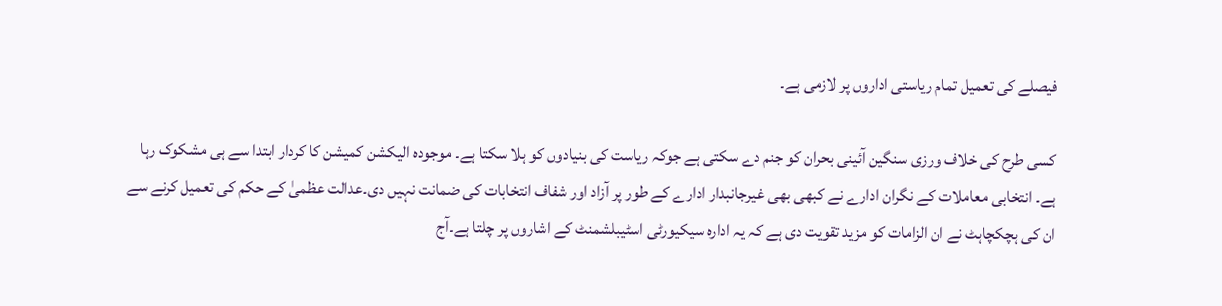فیصلے کی تعمیل تمام ریاستی اداروں پر لازمی ہے۔

کسی طرح کی خلاف ورزی سنگین آئینی بحران کو جنم دے سکتی ہے جوکہ ریاست کی بنیادوں کو ہلا سکتا ہے۔ موجودہ الیکشن کمیشن کا کردار ابتدا سے ہی مشکوک رہا ہے۔ انتخابی معاملات کے نگران ادارے نے کبھی بھی غیرجانبدار ادارے کے طور پر آزاد اور شفاف انتخابات کی ضمانت نہیں دی۔عدالت عظمیٰ کے حکم کی تعمیل کرنے سے ان کی ہچکچاہٹ نے ان الزامات کو مزید تقویت دی ہے کہ یہ ادارہ سیکیورٹی اسٹیبلشمنٹ کے اشاروں پر چلتا ہے۔آج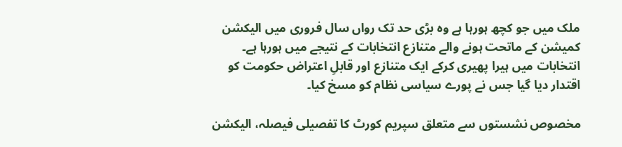ملک میں جو کچھ ہورہا ہے وہ بڑی حد تک رواں سال فروری میں الیکشن کمیشن کے ماتحت ہونے والے متنازع انتخابات کے نتیجے میں ہورہا ہے۔ انتخابات میں ہیرا پھیری کرکے ایک متنازع اور قابلِ اعتراض حکومت کو اقتدار دیا گیا جس نے پورے سیاسی نظام کو مسخ کیا۔

مخصوص نشستوں سے متعلق سپریم کورٹ کا تفصیلی فیصلہ، الیکشن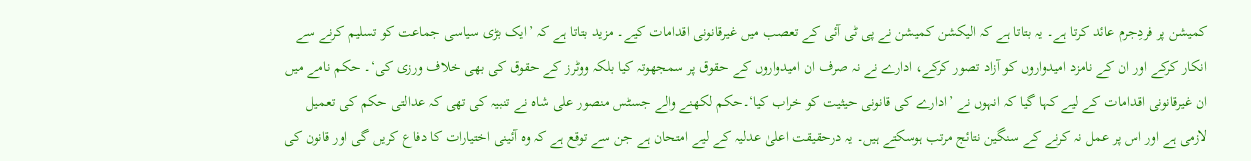کمیشن پر فردِجرم عائد کرتا ہے۔ یہ بتاتا ہے کہ الیکشن کمیشن نے پی ٹی آئی کے تعصب میں غیرقانونی اقدامات کیے۔ مزید بتاتا ہے کہ ’ایک بڑی سیاسی جماعت کو تسلیم کرنے سے انکار کرکے اور ان کے نامزد امیدواروں کو آزاد تصور کرکے، ادارے نے نہ صرف ان امیدواروں کے حقوق پر سمجھوتہ کیا بلکہ ووٹرز کے حقوق کی بھی خلاف ورزی کی‘۔ حکم نامے میں ان غیرقانونی اقدامات کے لیے کہا گیا کہ انہوں نے ’ادارے کی قانونی حیثیت کو خراب کیا‘۔حکم لکھنے والے جسٹس منصور علی شاہ نے تنبیہ کی تھی کہ عدالتی حکم کی تعمیل لازمی ہے اور اس پر عمل نہ کرنے کے سنگین نتائج مرتب ہوسکتے ہیں۔ یہ درحقیقت اعلیٰ عدلیہ کے لیے امتحان ہے جن سے توقع ہے کہ وہ آئینی اختیارات کا دفاع کریں گی اور قانون کی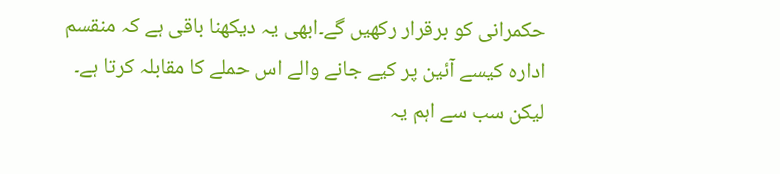حکمرانی کو برقرار رکھیں گے۔ابھی یہ دیکھنا باقی ہے کہ منقسم ادارہ کیسے آئین پر کیے جانے والے اس حملے کا مقابلہ کرتا ہے۔ لیکن سب سے اہم یہ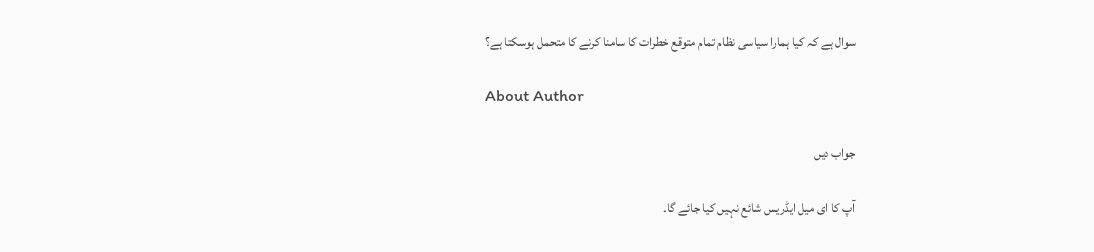سوال ہے کہ کیا ہمارا سیاسی نظام تمام متوقع خطرات کا سامنا کرنے کا متحمل ہوسکتا ہے؟

About Author

جواب دیں

آپ کا ای میل ایڈریس شائع نہیں کیا جائے گا۔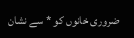ضروری خانوں کو * سے نشان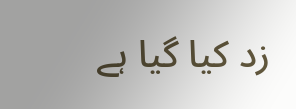زد کیا گیا ہے